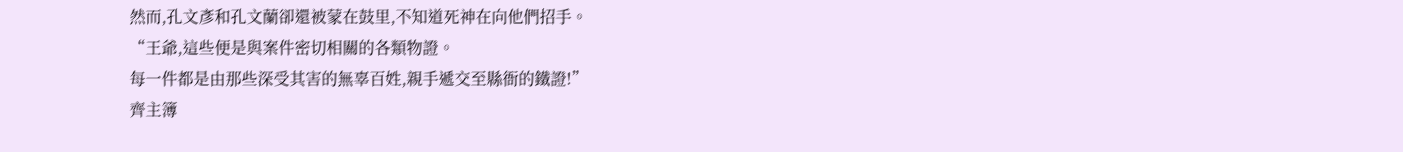然而,孔文彥和孔文蘭卻還被蒙在鼓里,不知道死神在向他們招手。
“王爺,這些便是與案件密切相關的各類物證。
每一件都是由那些深受其害的無辜百姓,親手遞交至縣衙的鐵證!”
齊主簿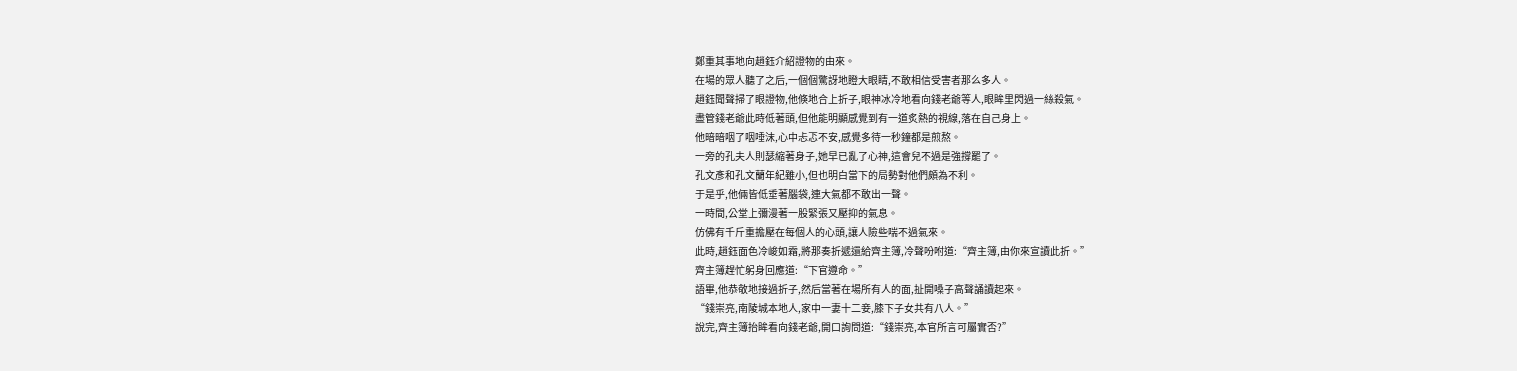鄭重其事地向趙鈺介紹證物的由來。
在場的眾人聽了之后,一個個驚訝地瞪大眼睛,不敢相信受害者那么多人。
趙鈺聞聲掃了眼證物,他倏地合上折子,眼神冰冷地看向錢老爺等人,眼眸里閃過一絲殺氣。
盡管錢老爺此時低著頭,但他能明顯感覺到有一道炙熱的視線,落在自己身上。
他暗暗咽了咽唾沫,心中忐忑不安,感覺多待一秒鐘都是煎熬。
一旁的孔夫人則瑟縮著身子,她早已亂了心神,這會兒不過是強撐罷了。
孔文彥和孔文蘭年紀雖小,但也明白當下的局勢對他們頗為不利。
于是乎,他倆皆低垂著腦袋,連大氣都不敢出一聲。
一時間,公堂上彌漫著一股緊張又壓抑的氣息。
仿佛有千斤重擔壓在每個人的心頭,讓人險些喘不過氣來。
此時,趙鈺面色冷峻如霜,將那奏折遞還給齊主簿,冷聲吩咐道:“齊主簿,由你來宣讀此折。”
齊主簿趕忙躬身回應道:“下官遵命。”
語畢,他恭敬地接過折子,然后當著在場所有人的面,扯開嗓子高聲誦讀起來。
“錢崇亮,南陵城本地人,家中一妻十二妾,膝下子女共有八人。”
說完,齊主簿抬眸看向錢老爺,開口詢問道:“錢崇亮,本官所言可屬實否?”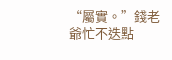“屬實。”錢老爺忙不迭點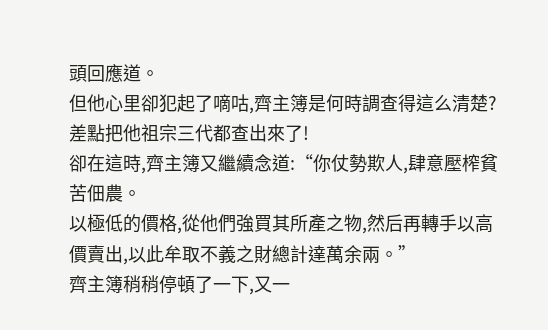頭回應道。
但他心里卻犯起了嘀咕,齊主簿是何時調查得這么清楚?
差點把他祖宗三代都查出來了!
卻在這時,齊主簿又繼續念道:“你仗勢欺人,肆意壓榨貧苦佃農。
以極低的價格,從他們強買其所產之物,然后再轉手以高價賣出,以此牟取不義之財總計達萬余兩。”
齊主簿稍稍停頓了一下,又一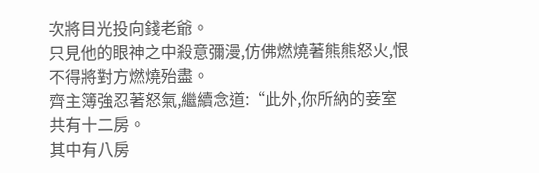次將目光投向錢老爺。
只見他的眼神之中殺意彌漫,仿佛燃燒著熊熊怒火,恨不得將對方燃燒殆盡。
齊主簿強忍著怒氣,繼續念道:“此外,你所納的妾室共有十二房。
其中有八房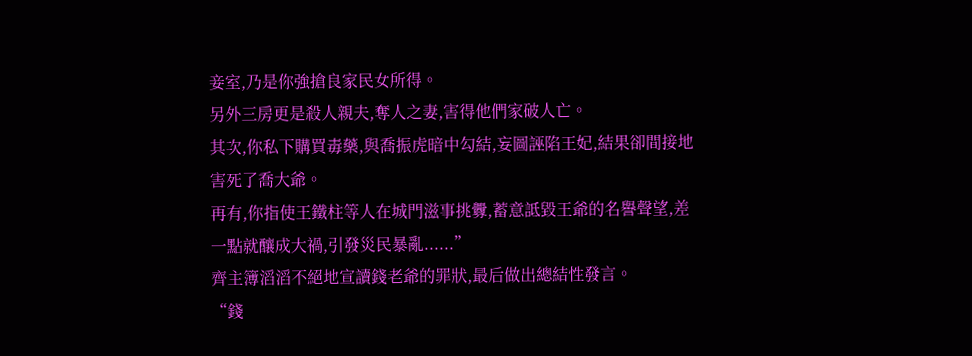妾室,乃是你強搶良家民女所得。
另外三房更是殺人親夫,奪人之妻,害得他們家破人亡。
其次,你私下購買毒藥,與喬振虎暗中勾結,妄圖誣陷王妃,結果卻間接地害死了喬大爺。
再有,你指使王鐵柱等人在城門滋事挑釁,蓄意詆毀王爺的名譽聲望,差一點就釀成大禍,引發災民暴亂......”
齊主簿滔滔不絕地宣讀錢老爺的罪狀,最后做出總結性發言。
“錢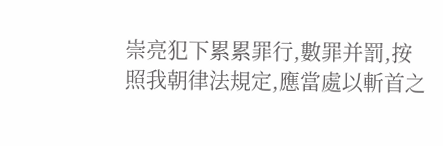崇亮犯下累累罪行,數罪并罰,按照我朝律法規定,應當處以斬首之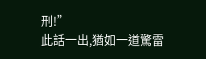刑!”
此話一出,猶如一道驚雷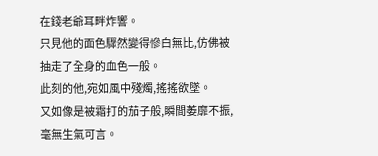在錢老爺耳畔炸響。
只見他的面色驟然變得慘白無比,仿佛被抽走了全身的血色一般。
此刻的他,宛如風中殘燭,搖搖欲墜。
又如像是被霜打的茄子般,瞬間萎靡不振,毫無生氣可言。